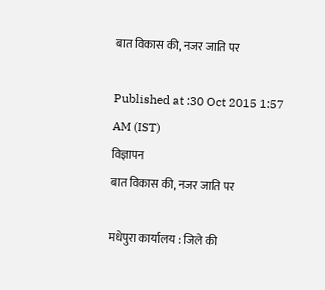बात विकास की, नजर जाति पर

Published at :30 Oct 2015 1:57 AM (IST)
विज्ञापन
बात विकास की, नजर जाति पर

मधेपुरा कार्यालय : जिले की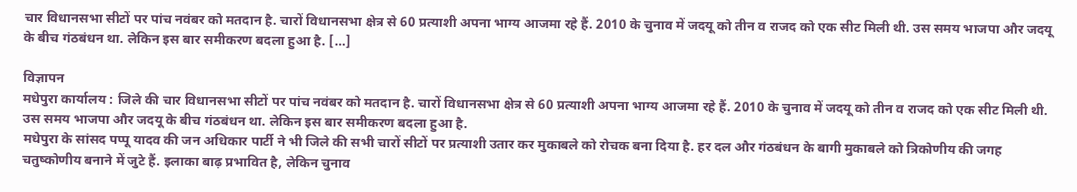चार विधानसभा सीटों पर पांच नवंबर को मतदान है. चारों विधानसभा क्षेत्र से 60 प्रत्याशी अपना भाग्य आजमा रहे हैं. 2010 के चुनाव में जदयू को तीन व राजद को एक सीट मिली थी. उस समय भाजपा और जदयू के बीच गंठबंधन था. लेकिन इस बार समीकरण बदला हुआ है. […]

विज्ञापन
मधेपुरा कार्यालय : जिले की चार विधानसभा सीटों पर पांच नवंबर को मतदान है. चारों विधानसभा क्षेत्र से 60 प्रत्याशी अपना भाग्य आजमा रहे हैं. 2010 के चुनाव में जदयू को तीन व राजद को एक सीट मिली थी. उस समय भाजपा और जदयू के बीच गंठबंधन था. लेकिन इस बार समीकरण बदला हुआ है.
मधेपुरा के सांसद पप्पू यादव की जन अधिकार पार्टी ने भी जिले की सभी चारों सीटों पर प्रत्याशी उतार कर मुकाबले को रोचक बना दिया है. हर दल और गंठबंधन के बागी मुकाबले को त्रिकोणीय की जगह चतुष्कोणीय बनाने में जुटे हैं. इलाका बाढ़ प्रभावित है, लेकिन चुनाव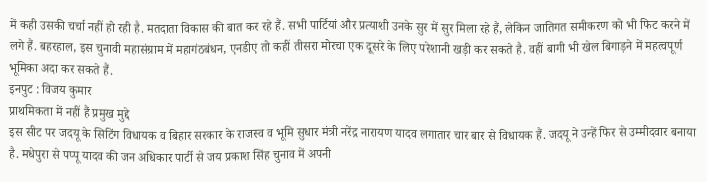में कही उसकी चर्चा नहीं हो रही है. मतदाता विकास की बात कर रहे हैं. सभी पार्टियां और प्रत्याशी उनके सुर में सुर मिला रहे हैं, लेकिन जातिगत समीकरण को भी फिट करने में लगे हैं. बहरहाल, इस चुनावी महासंग्राम में महागंठबंधन, एनडीए तो कहीं तीसरा मोरचा एक दूसरे के लिए परेशानी खड़ी कर सकते है. वहीं बागी भी खेल बिगाड़ने में महत्वपूर्ण भूमिका अदा कर सकते हैं.
इनपुट : विजय कुमार
प्राथमिकता में नहीं हैं प्रमुख मुद्दे
इस सीट पर जदयू के सिटिंग विधायक व बिहार सरकार के राजस्व व भूमि सुधार मंत्री नरेंद्र नारायण यादव लगातार चार बार से विधायक हैं. जदयू ने उन्हें फिर से उम्मीदवार बनाया है. मधेपुरा से पप्पू यादव की जन अधिकार पार्टी से जय प्रकाश सिंह चुनाव में अपनी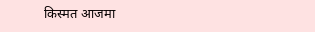किस्मत आजमा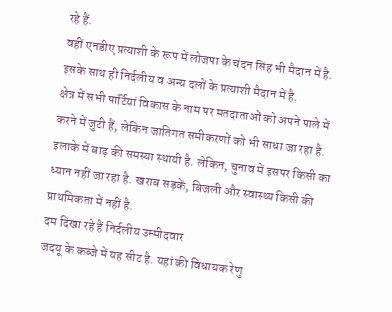रहे हैं.
वहीं एनडीए प्रत्याशी के रूप में लोजपा के चंदन सिंह भी मैदान में है. इसके साथ ही निर्दलीय व अन्य दलों के प्रत्याशी मैदान में है.
क्षेत्र में सभी पार्टियां विकास के नाम पर मतदाताओं को अपने पाले में करने में जुटी हैं, लेकिन जातिगत समीकरणों को भी साधा जा रहा है. इलाके में बाढ़ की समस्या स्थायी है. लेकिन, चुनाव में इसपर किसी का ध्यान नहीं जा रहा है. खराब सड़कें, बिजली और स्वास्थ्य किसी की प्राथमिकता में नहीं है.
दम दिखा रहे हैं निर्दलीय उम्मीदवार
जदयू के कब्जे में यह सीट है. यहां की विधायक रेणु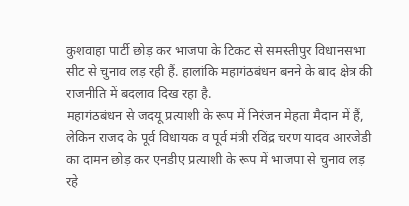कुशवाहा पार्टी छोड़ कर भाजपा के टिकट से समस्तीपुर विधानसभा सीट से चुनाव लड़ रही हैं. हालांकि महागंठबंधन बनने के बाद क्षेत्र की राजनीति में बदलाव दिख रहा है.
महागंठबंधन से जदयू प्रत्याशी के रूप में निरंजन मेहता मैदान में हैं, लेकिन राजद के पूर्व विधायक व पूर्व मंत्री रविंद्र चरण यादव आरजेडी का दामन छोड़ कर एनडीए प्रत्याशी के रूप में भाजपा से चुनाव लड़ रहे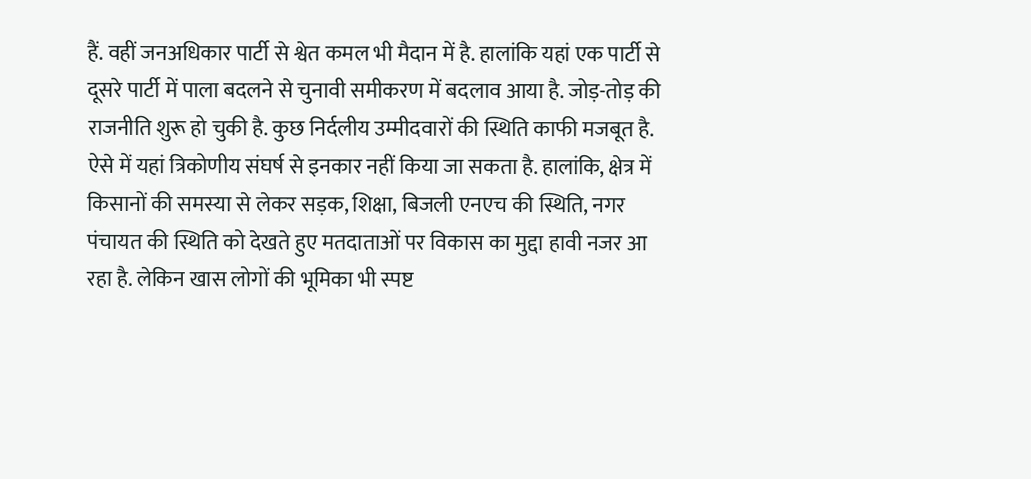हैं. वहीं जनअधिकार पार्टी से श्वेत कमल भी मैदान में है. हालांकि यहां एक पार्टी से दूसरे पार्टी में पाला बदलने से चुनावी समीकरण में बदलाव आया है. जोड़-तोड़ की राजनीति शुरू हो चुकी है. कुछ निर्दलीय उम्मीदवारों की स्थिति काफी मजबूत है.
ऐसे में यहां त्रिकोणीय संघर्ष से इनकार नहीं किया जा सकता है. हालांकि, क्षेत्र में किसानों की समस्या से लेकर सड़क, शिक्षा, बिजली एनएच की स्थिति, नगर पंचायत की स्थिति को देखते हुए मतदाताओं पर विकास का मुद्दा हावी नजर आ रहा है. लेकिन खास लोगों की भूमिका भी स्पष्ट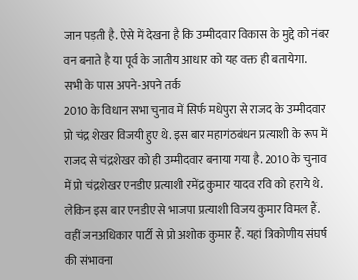जान पड़ती है. ऐसे में देखना है कि उम्मीदवार विकास के मुद्दे को नंबर वन बनाते है या पूर्व के जातीय आधार को यह वक्त ही बतायेगा.
सभी के पास अपने-अपने तर्क
2010 के विधान सभा चुनाव में सिर्फ मधेपुरा से राजद के उम्मीदवार प्रो चंद्र शेखर विजयी हुए थे. इस बार महागंठबंधन प्रत्याशी के रूप में राजद से चंद्रशेखर को ही उम्मीदवार बनाया गया है. 2010 के चुनाव में प्रो चंद्रशेखर एनडीए प्रत्याशी रमेंद्र कुमार यादव रवि को हराये थे. लेकिन इस बार एनडीए से भाजपा प्रत्याशी विजय कुमार विमल हैं. वहीं जनअधिकार पार्टी से प्रो अशोक कुमार हैं. यहां त्रिकोणीय संघर्ष की संभावना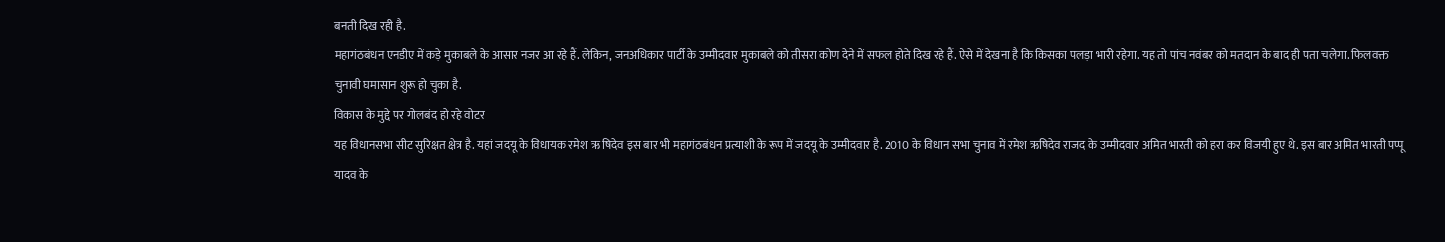बनती दिख रही है.
महागंठबंधन एनडीए में कड़े मुकाबले के आसार नजर आ रहे हैं. लेकिन, जनअधिकार पार्टी के उम्मीदवार मुकाबले को तीसरा कोण देने में सफल होते दिख रहे हैं. ऐसे में देखना है कि किसका पलड़ा भारी रहेगा. यह तो पांच नवंबर को मतदान के बाद ही पता चलेगा. फिलवक्त चुनावी घमासान शुरू हो चुका है.
विकास के मुद्दे पर गोलबंद हो रहे वोटर
यह विधानसभा सीट सुरिक्षत क्षेत्र है. यहां जदयू के विधायक रमेश ऋ षिदेव इस बार भी महागंठबंधन प्रत्याशी के रूप में जदयू के उम्मीदवार है. 2010 के विधान सभा चुनाव में रमेश ऋषिदेव राजद के उम्मीदवार अमित भारती को हरा कर विजयी हुए थे. इस बार अमित भारती पप्पू यादव के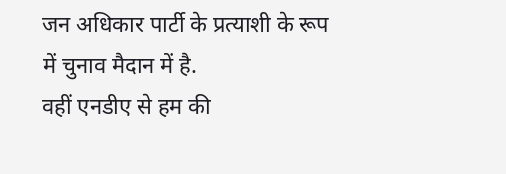जन अधिकार पार्टी के प्रत्याशी के रूप में चुनाव मैदान में है.
वहीं एनडीए से हम की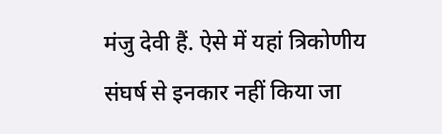मंजु देवी हैं. ऐसे में यहां त्रिकोणीय संघर्ष से इनकार नहीं किया जा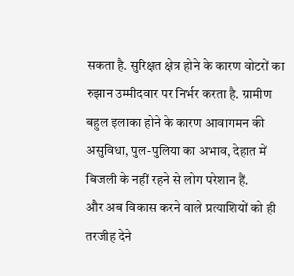सकता है. सुरिक्षत क्षेत्र होने के कारण वोटरों का रुझान उम्मीदवार पर निर्भर करता है. ग्रामीण बहुल इलाका होने के कारण आवागमन की असुविधा, पुल-पुलिया का अभाव, देहात में बिजली के नहीं रहने से लोग परेशान हैं.
और अब विकास करने वाले प्रत्याशियों को ही तरजीह देने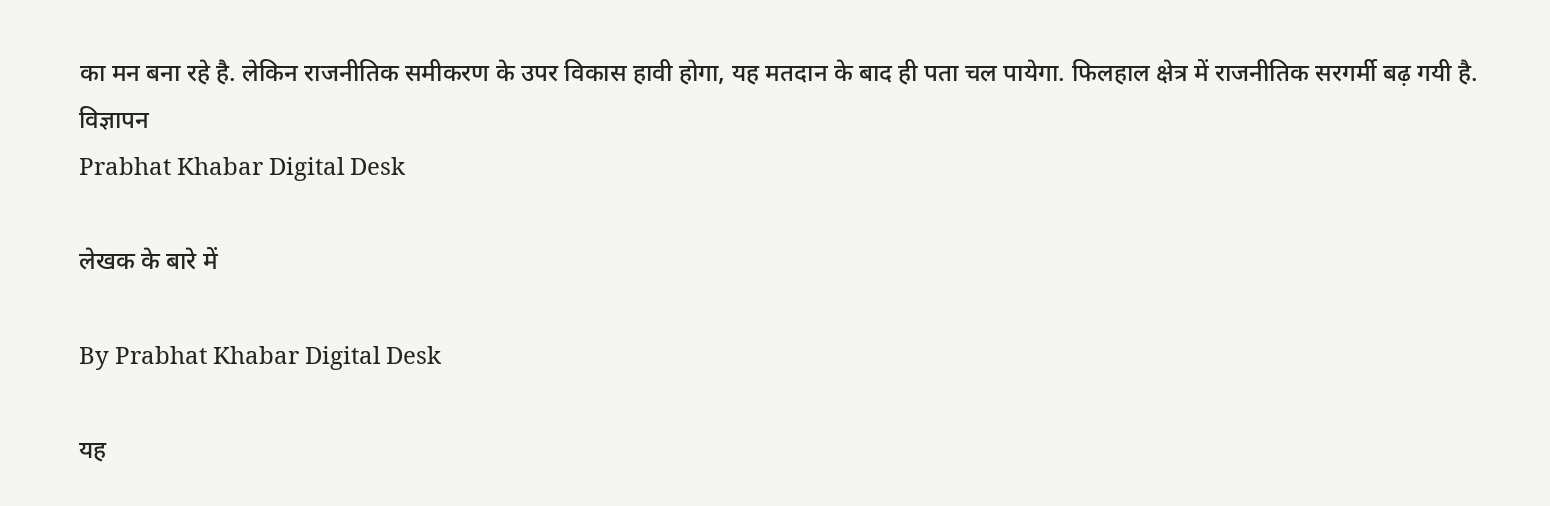का मन बना रहे है. लेकिन राजनीतिक समीकरण के उपर विकास हावी होगा, यह मतदान के बाद ही पता चल पायेगा. फिलहाल क्षेत्र में राजनीतिक सरगर्मी बढ़ गयी है.
विज्ञापन
Prabhat Khabar Digital Desk

लेखक के बारे में

By Prabhat Khabar Digital Desk

यह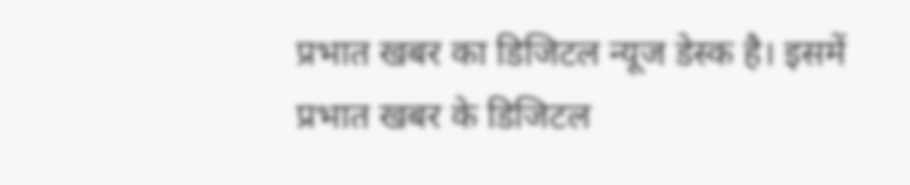प्रभात खबर का डिजिटल न्यूज डेस्क है। इसमें प्रभात खबर के डिजिटल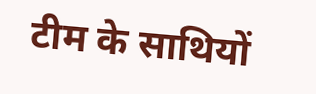टीम के साथियों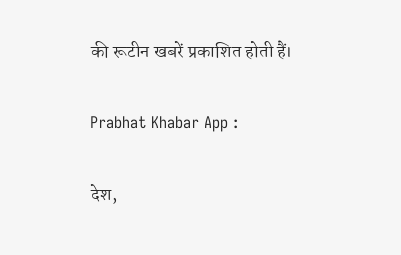की रूटीन खबरें प्रकाशित होती हैं।

Prabhat Khabar App :

देश,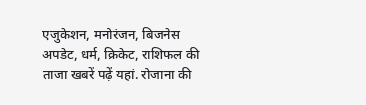एजुकेशन, मनोरंजन, बिजनेस अपडेट, धर्म, क्रिकेट, राशिफल की ताजा खबरें पढ़ें यहां. रोजाना की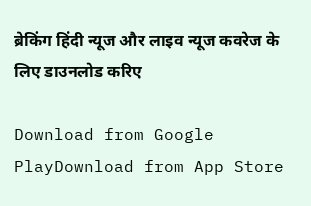ब्रेकिंग हिंदी न्यूज और लाइव न्यूज कवरेज के लिए डाउनलोड करिए

Download from Google PlayDownload from App Store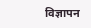विज्ञापन